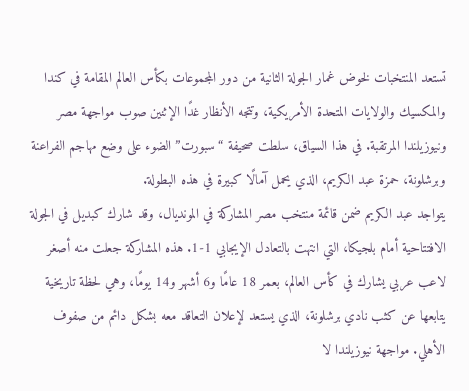تستعد المنتخبات لخوض غمار الجولة الثانية من دور المجموعات بكأس العالم المقامة في كندا والمكسيك والولايات المتحدة الأمريكية، وتتجه الأنظار غدًا الإثنين صوب مواجهة مصر ونيوزيلندا المرتقبة. في هذا السياق، سلطت صحيفة “سبورت” الضوء على وضع مهاجم الفراعنة وبرشلونة، حمزة عبد الكريم، الذي يحمل آمالًا كبيرة في هذه البطولة.
يتواجد عبد الكريم ضمن قائمة منتخب مصر المشاركة في المونديال، وقد شارك كبديل في الجولة الافتتاحية أمام بلجيكا، التي انتهت بالتعادل الإيجابي 1-1. هذه المشاركة جعلت منه أصغر لاعب عربي يشارك في كأس العالم، بعمر 18 عامًا و6 أشهر و14 يومًا، وهي لحظة تاريخية يتابعها عن كثب نادي برشلونة، الذي يستعد لإعلان التعاقد معه بشكل دائم من صفوف الأهلي. مواجهة نيوزيلندا لا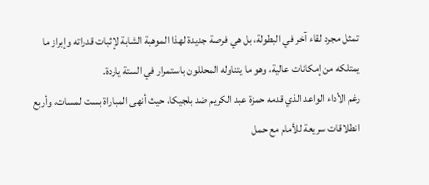تمثل مجرد لقاء آخر في البطولة، بل هي فرصة جديدة لهذا الموهبة الشابة لإثبات قدراته وإبراز ما يمتلكه من إمكانات عالية، وهو ما يتناوله المحللون باستمرار في الستة ياردة.
رغم الأداء الواعد الذي قدمه حمزة عبد الكريم ضد بلجيكا، حيث أنهى المباراة بست لمسات، وأربع انطلاقات سريعة للأمام مع حمل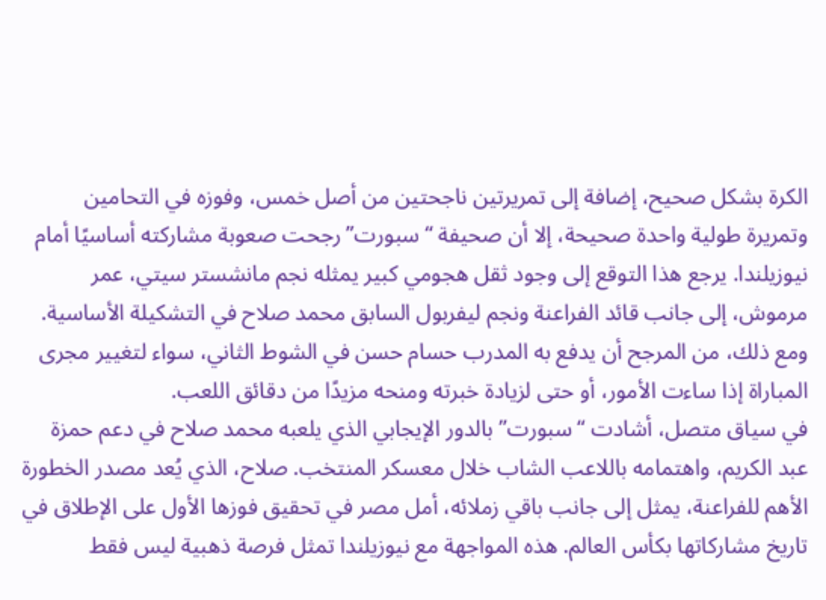الكرة بشكل صحيح، إضافة إلى تمريرتين ناجحتين من أصل خمس، وفوزه في التحامين وتمريرة طولية واحدة صحيحة، إلا أن صحيفة “سبورت” رجحت صعوبة مشاركته أساسيًا أمام نيوزيلندا. يرجع هذا التوقع إلى وجود ثقل هجومي كبير يمثله نجم مانشستر سيتي، عمر مرموش، إلى جانب قائد الفراعنة ونجم ليفربول السابق محمد صلاح في التشكيلة الأساسية. ومع ذلك، من المرجح أن يدفع به المدرب حسام حسن في الشوط الثاني، سواء لتغيير مجرى المباراة إذا ساءت الأمور، أو حتى لزيادة خبرته ومنحه مزيدًا من دقائق اللعب.
في سياق متصل، أشادت “سبورت” بالدور الإيجابي الذي يلعبه محمد صلاح في دعم حمزة عبد الكريم، واهتمامه باللاعب الشاب خلال معسكر المنتخب. صلاح، الذي يُعد مصدر الخطورة الأهم للفراعنة، يمثل إلى جانب باقي زملائه، أمل مصر في تحقيق فوزها الأول على الإطلاق في تاريخ مشاركاتها بكأس العالم. هذه المواجهة مع نيوزيلندا تمثل فرصة ذهبية ليس فقط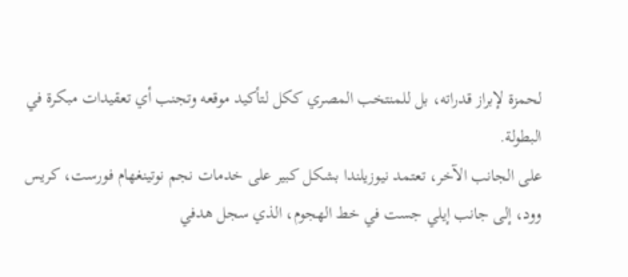لحمزة لإبراز قدراته، بل للمنتخب المصري ككل لتأكيد موقعه وتجنب أي تعقيدات مبكرة في البطولة.
على الجانب الآخر، تعتمد نيوزيلندا بشكل كبير على خدمات نجم نوتينغهام فورست، كريس وود، إلى جانب إيلي جست في خط الهجوم، الذي سجل هدفي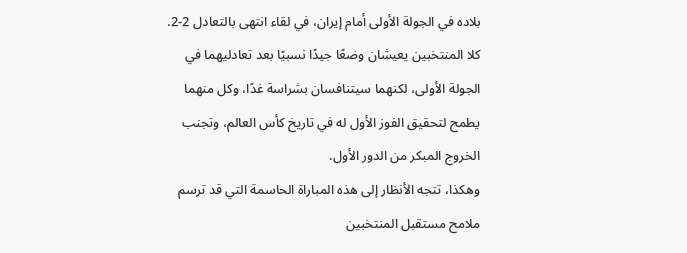بلاده في الجولة الأولى أمام إيران، في لقاء انتهى بالتعادل 2-2. كلا المنتخبين يعيشان وضعًا جيدًا نسبيًا بعد تعادليهما في الجولة الأولى، لكنهما سيتنافسان بشراسة غدًا، وكل منهما يطمح لتحقيق الفوز الأول له في تاريخ كأس العالم، وتجنب الخروج المبكر من الدور الأول.
وهكذا، تتجه الأنظار إلى هذه المباراة الحاسمة التي قد ترسم ملامح مستقبل المنتخبين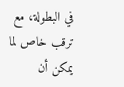في البطولة، مع ترقب خاص لما يمكن أن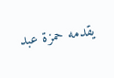يقدمه حمزة عبد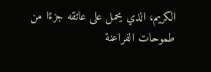الكريم، الذي يحمل على عاتقه جزءًا من طموحات الفراعنة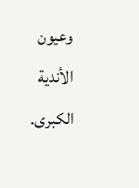وعيون الأندية الكبرى.